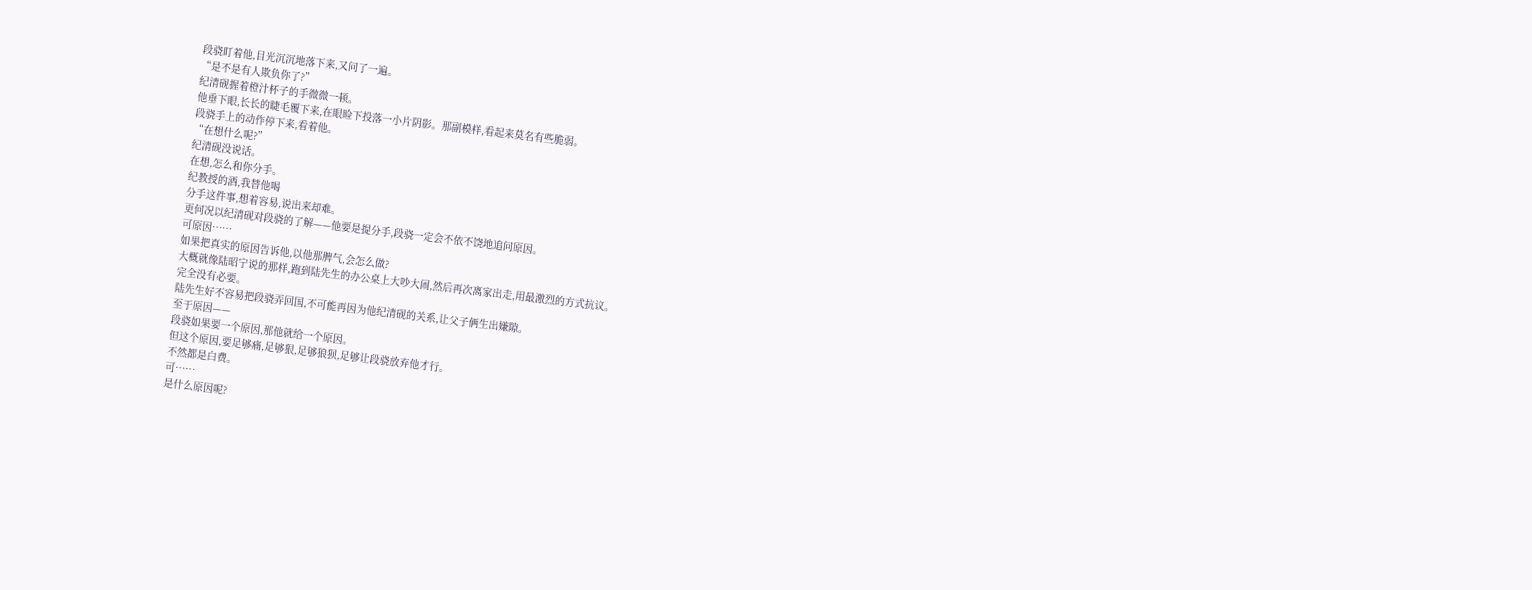段骁盯着他,目光沉沉地落下来,又问了一遍。
“是不是有人欺负你了?”
纪清砚握着橙汁杯子的手微微一顿。
他垂下眼,长长的睫毛覆下来,在眼睑下投落一小片阴影。那副模样,看起来莫名有些脆弱。
段骁手上的动作停下来,看着他。
“在想什么呢?”
纪清砚没说话。
在想,怎么和你分手。
纪教授的酒,我替他喝
分手这件事,想着容易,说出来却难。
更何况以纪清砚对段骁的了解——他要是提分手,段骁一定会不依不饶地追问原因。
可原因……
如果把真实的原因告诉他,以他那脾气,会怎么做?
大概就像陆昭宁说的那样,跑到陆先生的办公桌上大吵大闹,然后再次离家出走,用最激烈的方式抗议。
完全没有必要。
陆先生好不容易把段骁弄回国,不可能再因为他纪清砚的关系,让父子俩生出嫌隙。
至于原因——
段骁如果要一个原因,那他就给一个原因。
但这个原因,要足够痛,足够狠,足够狼狈,足够让段骁放弃他才行。
不然都是白费。
可……
是什么原因呢?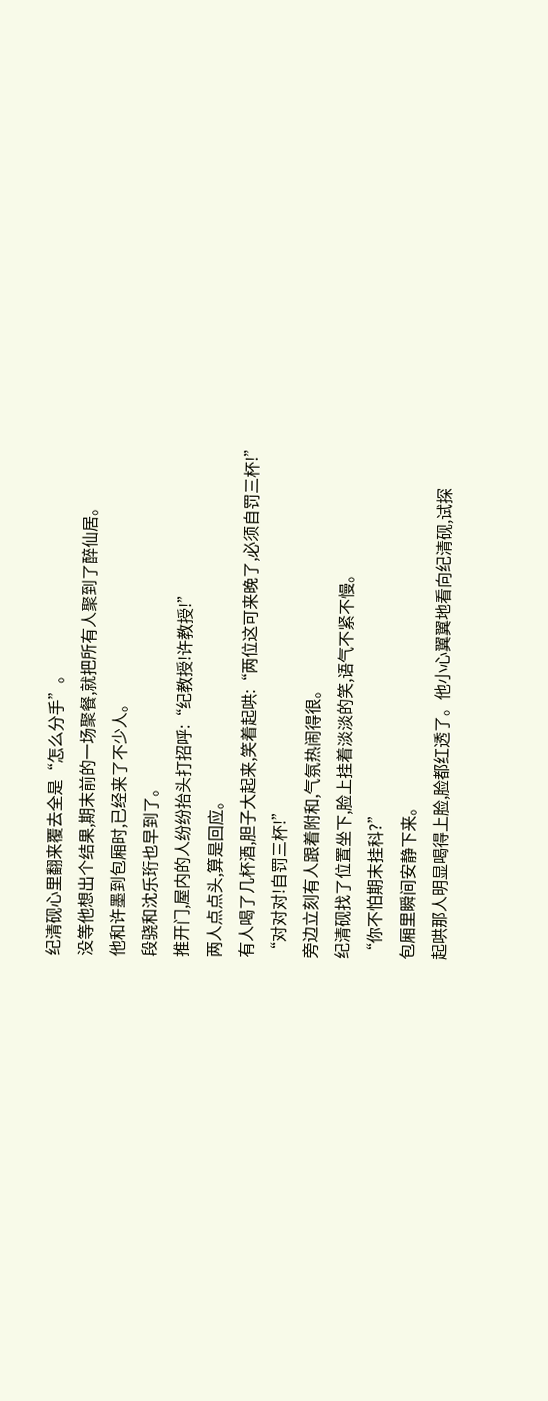纪清砚心里翻来覆去全是“怎么分手”。
没等他想出个结果,期末前的一场聚餐,就把所有人聚到了醉仙居。
他和许墨到包厢时,已经来了不少人。
段骁和沈乐珩也早到了。
推开门,屋内的人纷纷抬头打招呼:“纪教授!许教授!”
两人点点头,算是回应。
有人喝了几杯酒,胆子大起来,笑着起哄:“两位这可来晚了,必须自罚三杯!”
“对对对!自罚三杯!”
旁边立刻有人跟着附和,气氛热闹得很。
纪清砚找了位置坐下,脸上挂着淡淡的笑,语气不紧不慢。
“你不怕期末挂科?”
包厢里瞬间安静下来。
起哄那人明显喝得上脸,脸都红透了。他小心翼翼地看向纪清砚,试探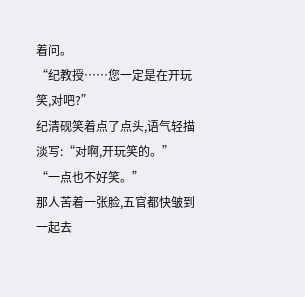着问。
“纪教授……您一定是在开玩笑,对吧?”
纪清砚笑着点了点头,语气轻描淡写:“对啊,开玩笑的。”
“一点也不好笑。”
那人苦着一张脸,五官都快皱到一起去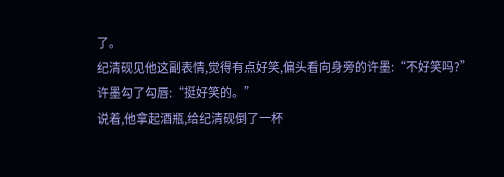了。
纪清砚见他这副表情,觉得有点好笑,偏头看向身旁的许墨:“不好笑吗?”
许墨勾了勾唇:“挺好笑的。”
说着,他拿起酒瓶,给纪清砚倒了一杯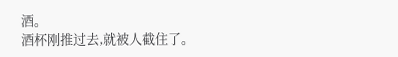酒。
酒杯刚推过去,就被人截住了。